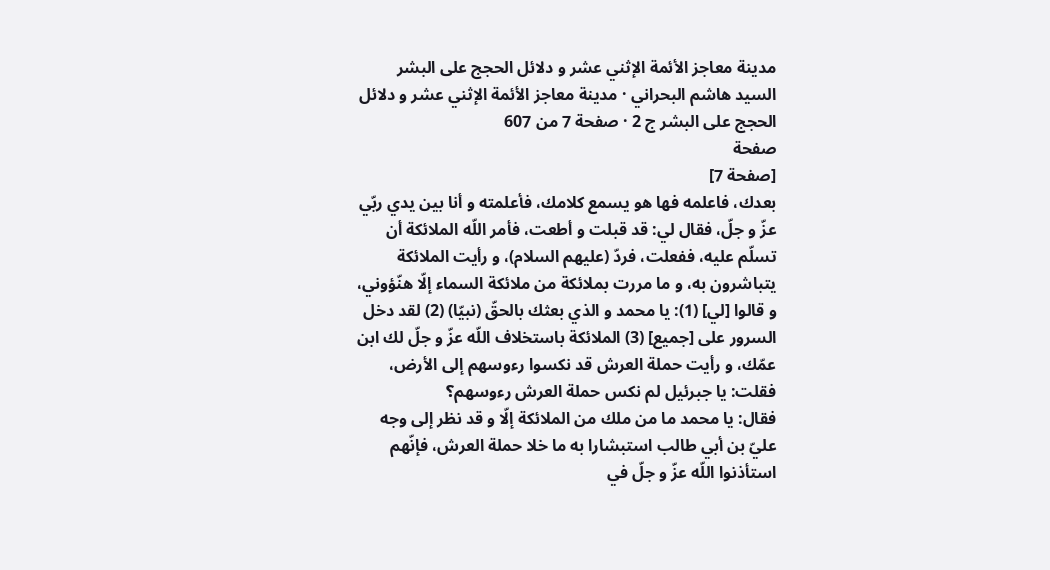مدينة معاجز الأئمة الإثني عشر و دلائل الحجج على البشر
السيد هاشم البحراني · مدينة معاجز الأئمة الإثني عشر و دلائل الحجج على البشر ج 2 · صفحة 7 من 607
صفحة
[صفحة 7]
بعدك، فاعلمه فها هو يسمع كلامك، فأعلمته و أنا بين يدي ربّي عزّ و جلّ، فقال لي: قد قبلت و أطعت، فأمر اللّه الملائكة أن تسلّم عليه، ففعلت، فردّ (عليهم السلام)، و رأيت الملائكة يتباشرون به، و ما مررت بملائكة من ملائكة السماء إلّا هنّؤوني، و قالوا [لي] (1): يا محمد و الذي بعثك بالحقّ (نبيّا) (2) لقد دخل السرور على [جميع] (3) الملائكة باستخلاف اللّه عزّ و جلّ لك ابن عمّك، و رأيت حملة العرش قد نكسوا رءوسهم إلى الأرض، فقلت: يا جبرئيل لم نكس حملة العرش رءوسهم؟
فقال: يا محمد ما من ملك من الملائكة إلّا و قد نظر إلى وجه عليّ بن أبي طالب استبشارا به ما خلا حملة العرش، فإنّهم استأذنوا اللّه عزّ و جلّ في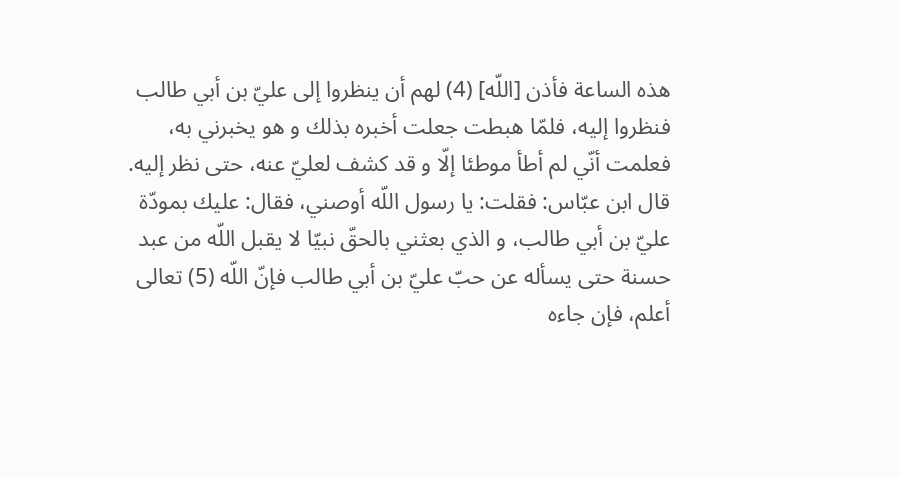هذه الساعة فأذن [اللّه] (4) لهم أن ينظروا إلى عليّ بن أبي طالب فنظروا إليه، فلمّا هبطت جعلت أخبره بذلك و هو يخبرني به، فعلمت أنّي لم أطأ موطئا إلّا و قد كشف لعليّ عنه، حتى نظر إليه.
قال ابن عبّاس: فقلت: يا رسول اللّه أوصني، فقال: عليك بمودّة عليّ بن أبي طالب، و الذي بعثني بالحقّ نبيّا لا يقبل اللّه من عبد حسنة حتى يسأله عن حبّ عليّ بن أبي طالب فإنّ اللّه (5) تعالى أعلم، فإن جاءه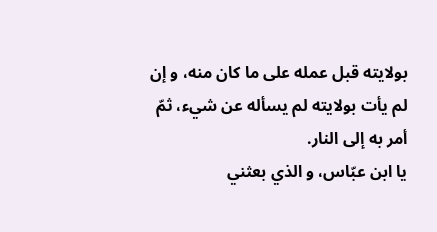بولايته قبل عمله على ما كان منه، و إن لم يأت بولايته لم يسأله عن شيء، ثمّ أمر به إلى النار.
يا ابن عبّاس، و الذي بعثني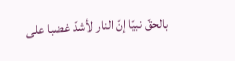بالحقّ نبيّا إنّ النار لأشدّ غضبا على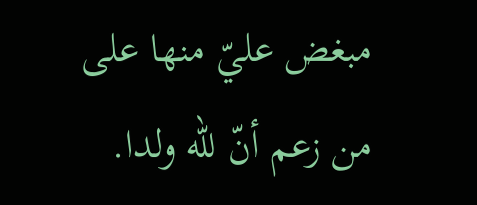مبغض عليّ منها على من زعم أنّ للّه ولدا.